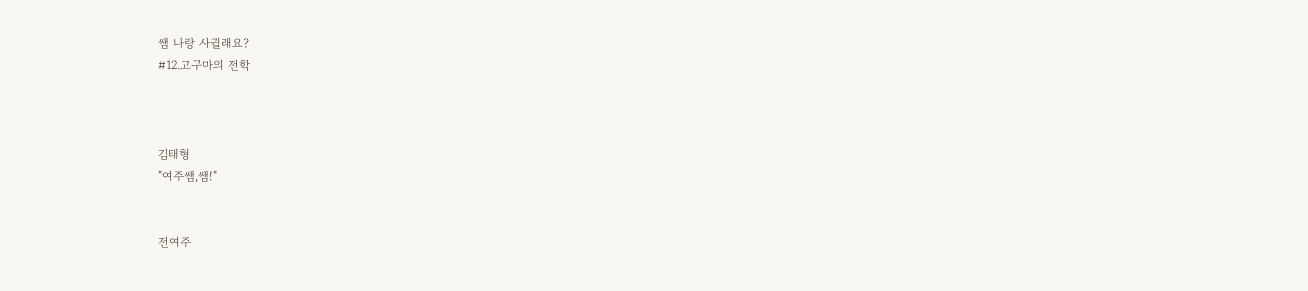쌤 나랑 사귈래요?
#12.고구마의 전학



김태형
"여주쌤,쌤!"


전여주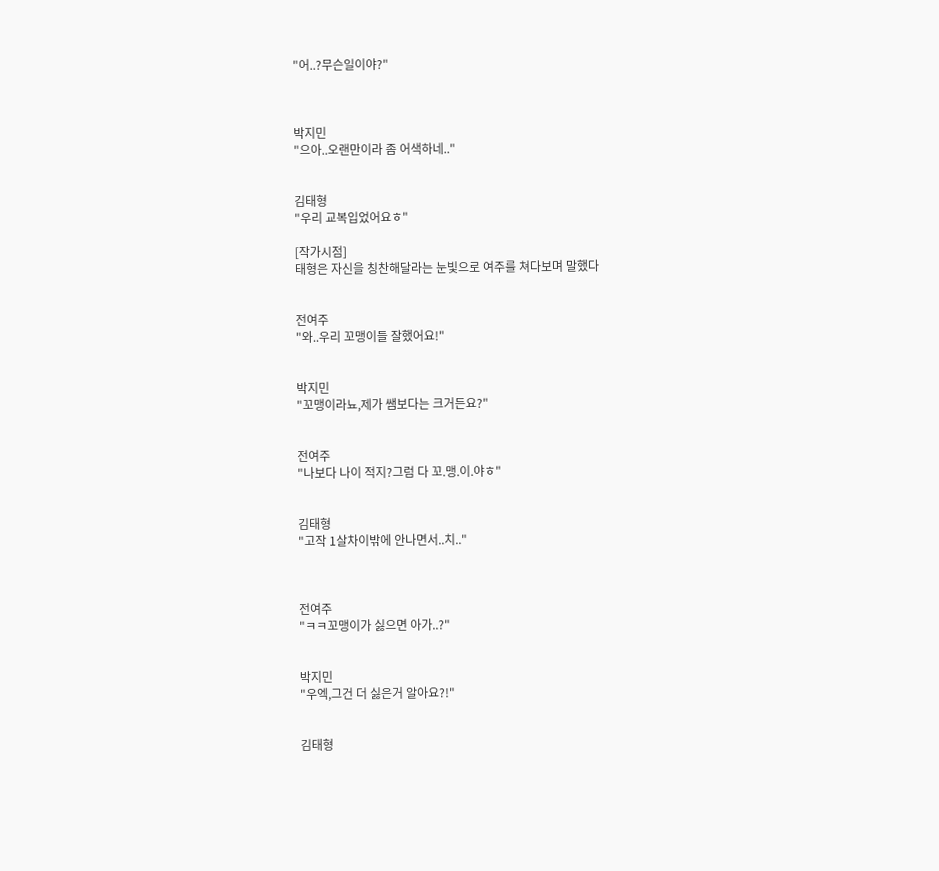"어..?무슨일이야?"



박지민
"으아..오랜만이라 좀 어색하네.."


김태형
"우리 교복입었어요ㅎ"

[작가시점]
태형은 자신을 칭찬해달라는 눈빛으로 여주를 쳐다보며 말했다


전여주
"와..우리 꼬맹이들 잘했어요!"


박지민
"꼬맹이라뇨,제가 쌤보다는 크거든요?"


전여주
"나보다 나이 적지?그럼 다 꼬.맹.이.야ㅎ"


김태형
"고작 1살차이밖에 안나면서..치.."



전여주
"ㅋㅋ꼬맹이가 싫으면 아가..?"


박지민
"우엑,그건 더 싫은거 알아요?!"


김태형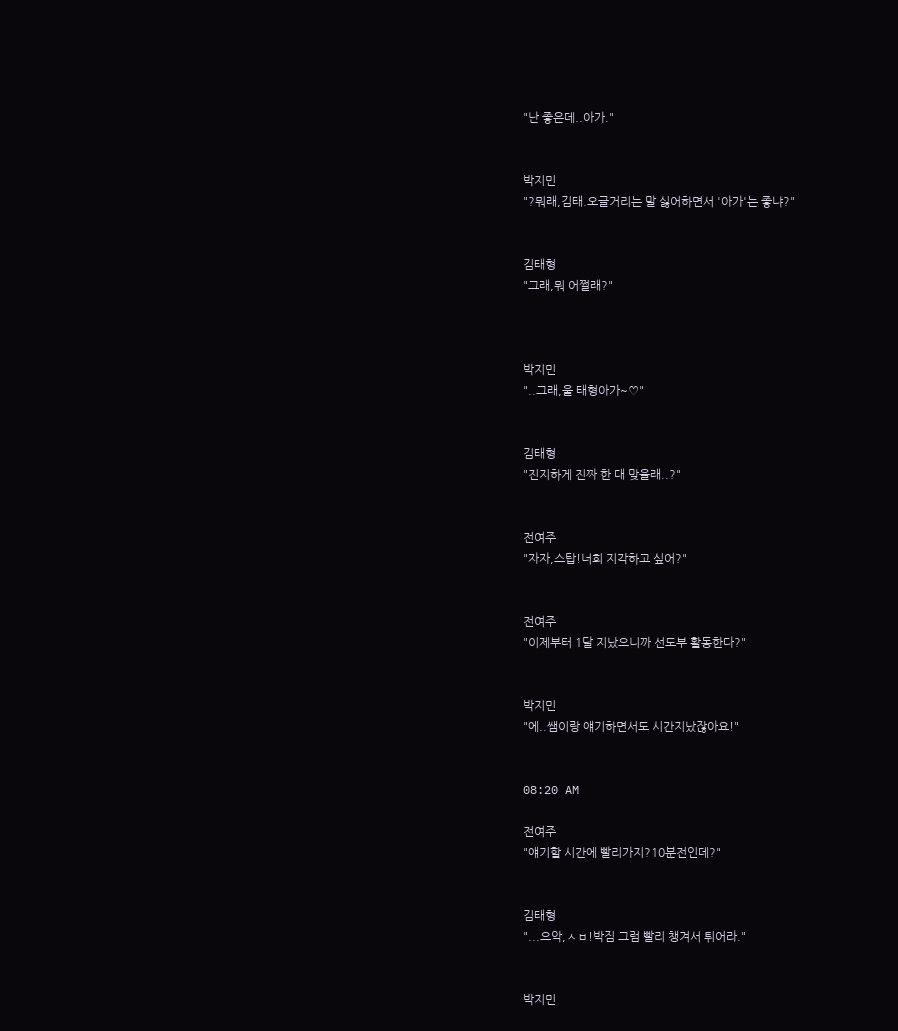"난 좋은데..아가."


박지민
"?뭐래,김태.오글거리는 말 싫어하면서 '아가'는 좋냐?"


김태형
"그래,뭐 어쩔래?"



박지민
"..그래,울 태형아가~♡"


김태형
"진지하게 진짜 한 대 맞을래..?"


전여주
"자자,스탑!너희 지각하고 싶어?"


전여주
"이제부터 1달 지났으니까 선도부 활동한다?"


박지민
"에..쌤이랑 얘기하면서도 시간지났잖아요!"


08:20 AM

전여주
"얘기할 시간에 빨리가지?10분전인데?"


김태형
"...으악,ㅅㅂ!박짐 그럼 빨리 챙겨서 튀어라."


박지민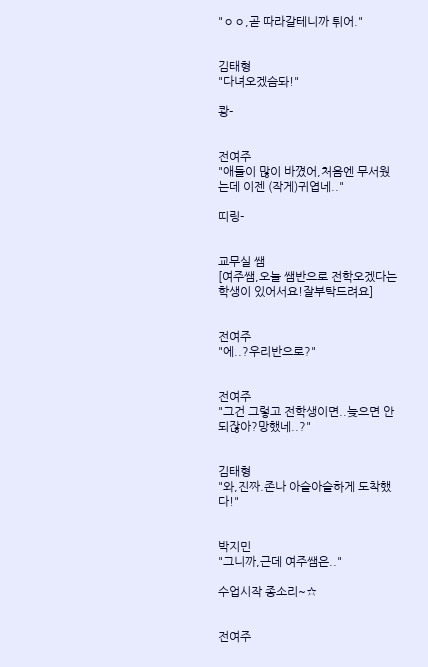"ㅇㅇ,곧 따라갈테니까 튀어."


김태형
"다녀오겠슴돠!"

쾅-


전여주
"애들이 많이 바꼈어,처음엔 무서웠는데 이젠 (작게)귀엽네.."

띠링-


교무실 쌤
[여주쌤,오늘 쌤반으로 전학오겠다는 학생이 있어서요!잘부탁드려요]


전여주
"에..?우리반으로?"


전여주
"그건 그렇고 전학생이면..늦으면 안되잖아?망했네..?"


김태형
"와,진짜.존나 아슬아슬하게 도착했다!"


박지민
"그니까,근데 여주쌤은.."

수업시작 종소리~☆


전여주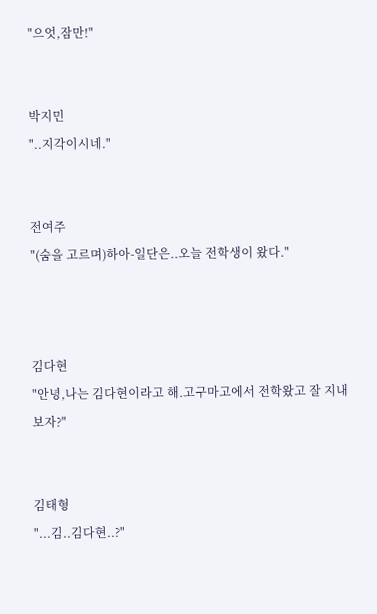"으엇,잠만!"


박지민
"..지각이시네."


전여주
"(숨을 고르며)하아-일단은..오늘 전학생이 왔다."



김다현
"안녕,나는 김다현이라고 해.고구마고에서 전학왔고 잘 지내보자?"


김태형
"...김..김다현..?"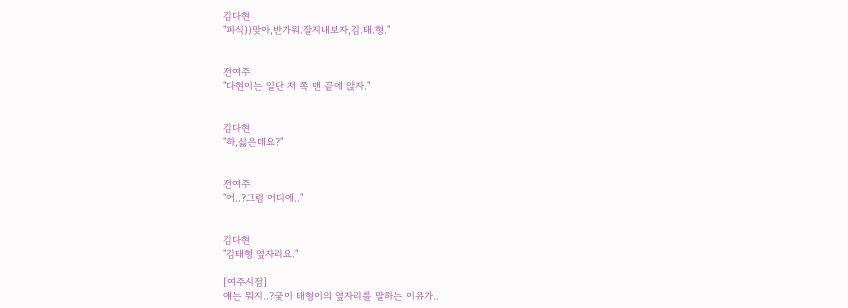김다현
"피식))맞아,반가워.잘지내보자,김.태.형."


전여주
"다현이는 일단 저 쪽 맨 끝에 앉자."


김다현
"하,싫은데요?"


전여주
"어..?그럼 어디에.."


김다현
"김태형 옆자리요."

[여주시점]
얘는 뭐지..?궂이 태형이의 옆자리를 말하는 이유가..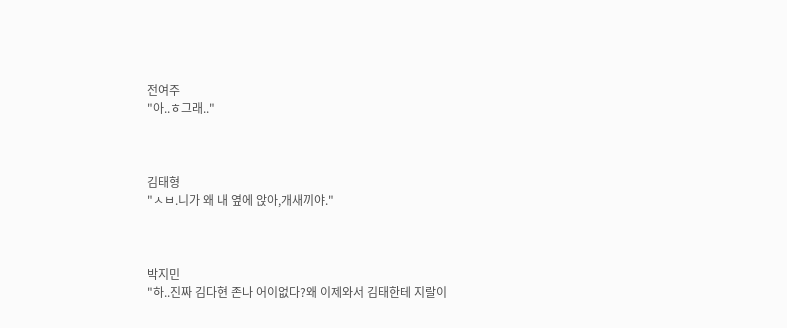전여주
"아..ㅎ그래.."



김태형
"ㅅㅂ.니가 왜 내 옆에 앉아,개새끼야."



박지민
"하..진짜 김다현 존나 어이없다?왜 이제와서 김태한테 지랄이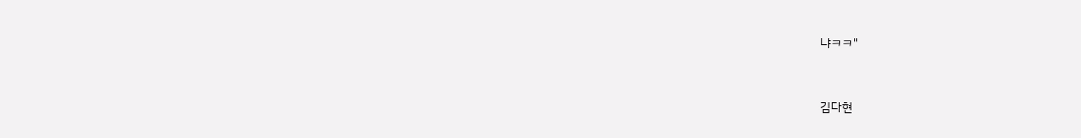냐ㅋㅋ"


김다현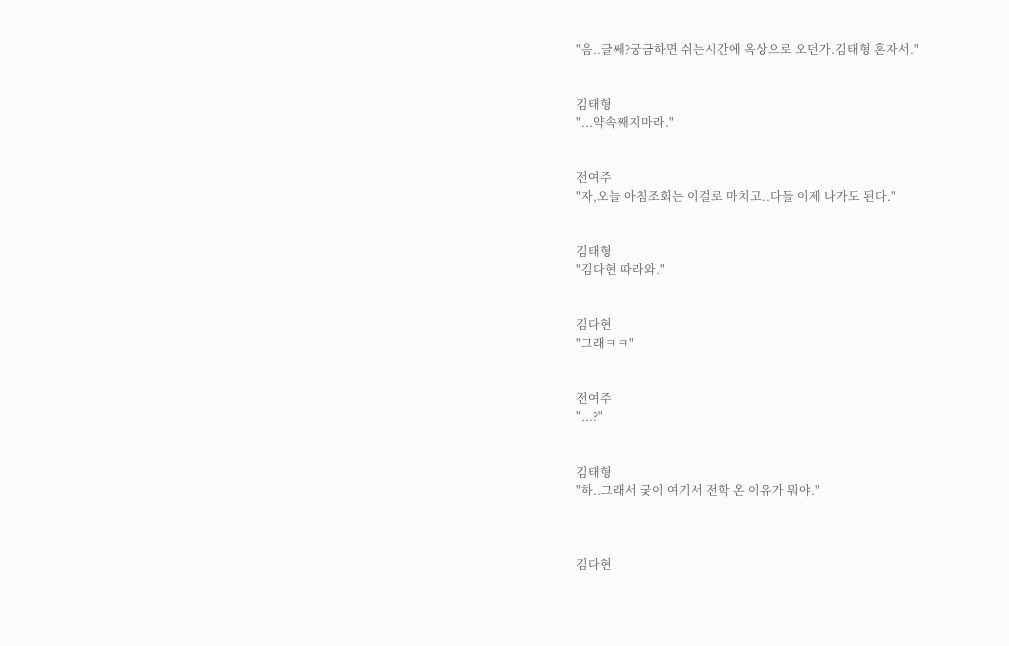"음..글쎄?궁금하면 쉬는시간에 옥상으로 오던가.김태형 혼자서."


김태형
"...약속째지마라."


전여주
"자,오늘 아침조회는 이걸로 마치고..다들 이제 나가도 된다."


김태형
"김다현 따라와."


김다현
"그래ㅋㅋ"


전여주
"...?"


김태형
"하..그래서 궂이 여기서 전학 온 이유가 뭐야."



김다현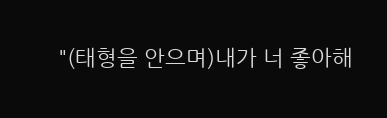"(태형을 안으며)내가 너 좋아해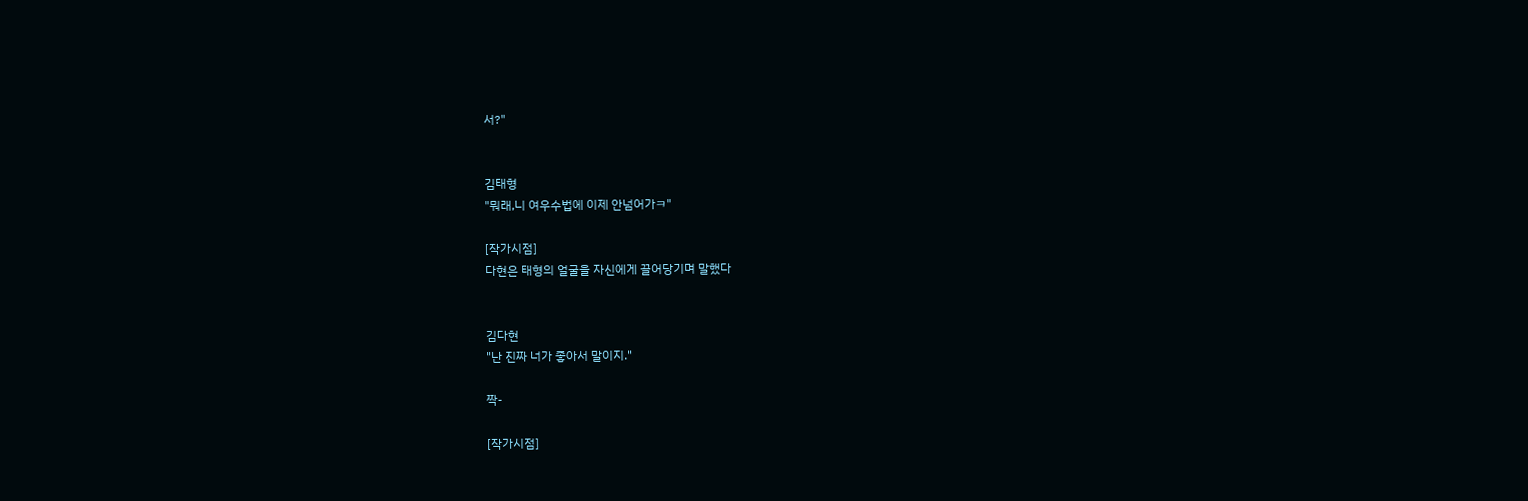서?"


김태형
"뭐래,니 여우수법에 이제 안넘어가ㅋ"

[작가시점]
다현은 태형의 얼굴을 자신에게 끌어당기며 말했다


김다현
"난 진짜 너가 좋아서 말이지."

짝-

[작가시점]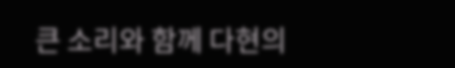큰 소리와 함께 다현의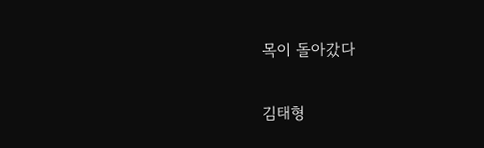목이 돌아갔다


김태형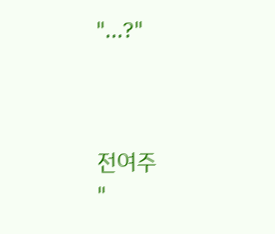"...?"



전여주
"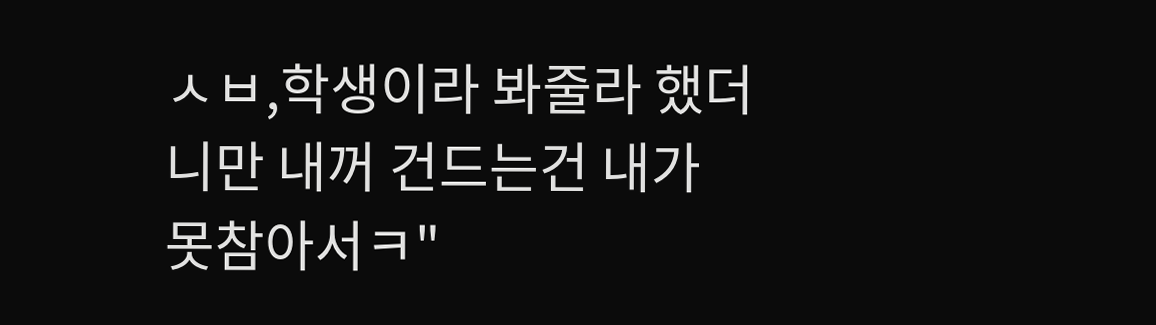ㅅㅂ,학생이라 봐줄라 했더니만 내꺼 건드는건 내가 못참아서ㅋ"